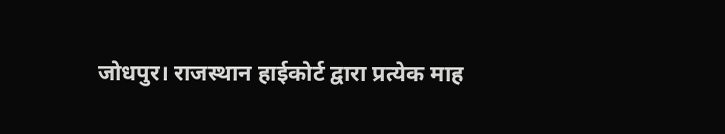जोधपुर। राजस्थान हाईकोर्ट द्वारा प्रत्येक माह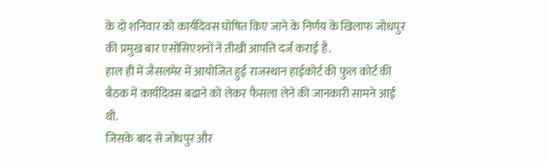के दो शनिवार को कार्यदिवस घोषित किए जाने के निर्णय के खिलाफ जोधपुर की प्रमुख बार एसोसिएशनों ने तीखी आपत्ति दर्ज कराई है.
हाल ही में जैसलमेर में आयोजित हुई राजस्थान हाईकोर्ट की फुल कोर्ट की बैठक में कार्यदिवस बढाने को लेकर फैसला लेने की जानकारी सामने आई थी.
जिसके बाद से जोधपुर और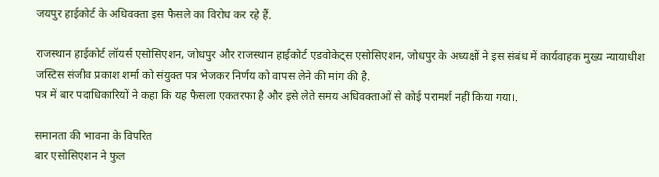जयपुर हाईकोर्ट के अधिवक्ता इस फैसले का विरोध कर रहे हैं.

राजस्थान हाईकोर्ट लॉयर्स एसोसिएशन, जोधपुर और राजस्थान हाईकोर्ट एडवोकेट्स एसोसिएशन, जोधपुर के अध्यक्षों ने इस संबंध में कार्यवाहक मुख्य न्यायाधीश जस्टिस संजीव प्रकाश शर्मा को संयुक्त पत्र भेजकर निर्णय को वापस लेने की मांग की है.
पत्र में बार पदाधिकारियों ने कहा कि यह फैसला एकतरफा है और इसे लेते समय अधिवक्ताओं से कोई परामर्श नहीं किया गया।.

समानता की भावना के विपरित
बार एसोसिएशन ने फुल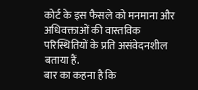कोर्ट के इस फैसले को मनमाना और अधिवक्ताओं की वास्तविक परिस्थितियों के प्रति असंवेदनशील बताया हैं.
बार का कहना है कि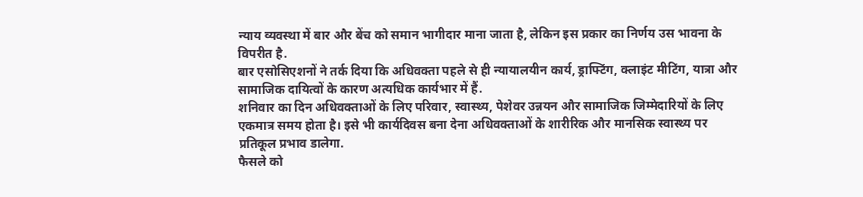न्याय व्यवस्था में बार और बेंच को समान भागीदार माना जाता है, लेकिन इस प्रकार का निर्णय उस भावना के विपरीत है.
बार एसोसिएशनों ने तर्क दिया कि अधिवक्ता पहले से ही न्यायालयीन कार्य, ड्राफ्टिंग, क्लाइंट मीटिंग, यात्रा और सामाजिक दायित्वों के कारण अत्यधिक कार्यभार में हैं.
शनिवार का दिन अधिवक्ताओं के लिए परिवार, स्वास्थ्य, पेशेवर उन्नयन और सामाजिक जिम्मेदारियों के लिए एकमात्र समय होता है। इसे भी कार्यदिवस बना देना अधिवक्ताओं के शारीरिक और मानसिक स्वास्थ्य पर प्रतिकूल प्रभाव डालेगा.
फैसले को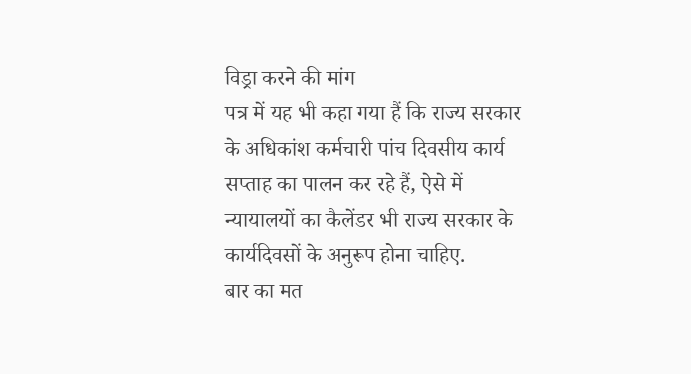विड्रा करने की मांग
पत्र में यह भी कहा गया हैं कि राज्य सरकार के अधिकांश कर्मचारी पांच दिवसीय कार्य सप्ताह का पालन कर रहे हैं, ऐसे में न्यायालयों का कैलेंडर भी राज्य सरकार के कार्यदिवसों के अनुरूप होना चाहिए.
बार का मत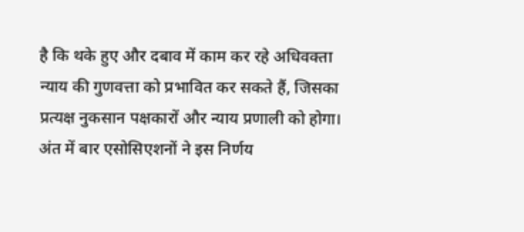है कि थके हुए और दबाव में काम कर रहे अधिवक्ता न्याय की गुणवत्ता को प्रभावित कर सकते हैं, जिसका प्रत्यक्ष नुकसान पक्षकारों और न्याय प्रणाली को होगा।
अंत में बार एसोसिएशनों ने इस निर्णय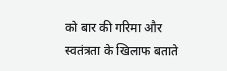को बार की गरिमा और स्वतंत्रता के खिलाफ बताते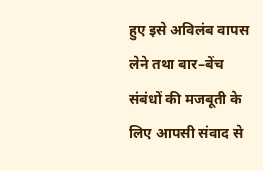हुए इसे अविलंब वापस लेने तथा बार–बेंच संबंधों की मजबूती के लिए आपसी संवाद से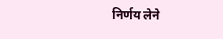निर्णय लेने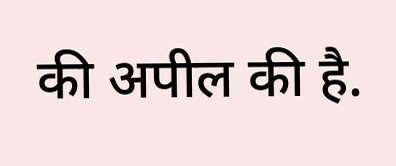की अपील की है.